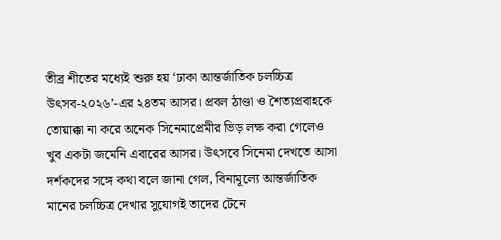তীব্র শীতের মধ্যেই শুরু হয় ‘ঢাকা আন্তর্জাতিক চলচ্চিত্র উৎসব-২০২৬’-এর ২৪তম আসর। প্রবল ঠাণ্ডা ও শৈত্যপ্রবাহকে তোয়াক্কা না করে অনেক সিনেমাপ্রেমীর ভিড় লক্ষ করা গেলেও খুব একটা জমেনি এবারের আসর। উৎসবে সিনেমা দেখতে আসা দর্শকদের সঙ্গে কথা বলে জানা গেল, বিনামূল্যে আন্তর্জাতিক মানের চলচ্চিত্র দেখার সুযোগই তাদের টেনে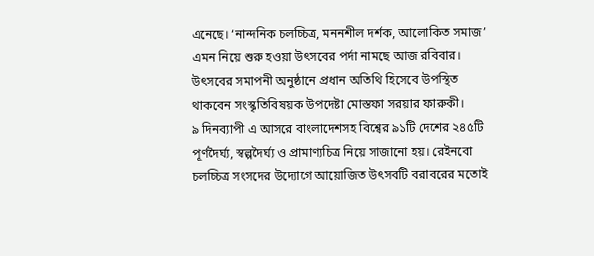এনেছে। ‘নান্দনিক চলচ্চিত্র, মননশীল দর্শক, আলোকিত সমাজ’ এমন নিয়ে শুরু হওয়া উৎসবের পর্দা নামছে আজ রবিবার। উৎসবের সমাপনী অনুষ্ঠানে প্রধান অতিথি হিসেবে উপস্থিত থাকবেন সংস্কৃতিবিষয়ক উপদেষ্টা মোস্তফা সরয়ার ফারুকী।
৯ দিনব্যাপী এ আসরে বাংলাদেশসহ বিশ্বের ৯১টি দেশের ২৪৫টি পূর্ণদৈর্ঘ্য, স্বল্পদৈর্ঘ্য ও প্রামাণ্যচিত্র নিয়ে সাজানো হয়। রেইনবো চলচ্চিত্র সংসদের উদ্যোগে আয়োজিত উৎসবটি বরাবরের মতোই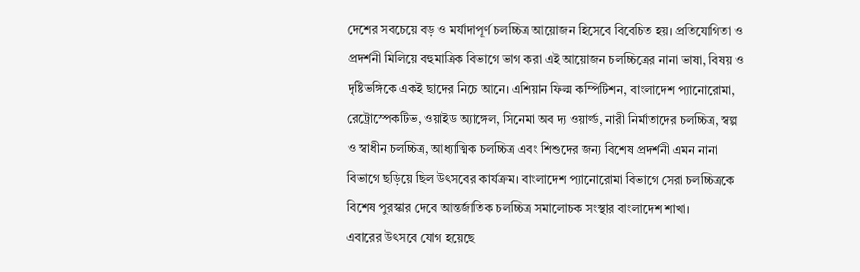দেশের সবচেয়ে বড় ও মর্যাদাপূর্ণ চলচ্চিত্র আয়োজন হিসেবে বিবেচিত হয়। প্রতিযোগিতা ও প্রদর্শনী মিলিয়ে বহুমাত্রিক বিভাগে ভাগ করা এই আয়োজন চলচ্চিত্রের নানা ভাষা, বিষয় ও দৃষ্টিভঙ্গিকে একই ছাদের নিচে আনে। এশিয়ান ফিল্ম কম্পিটিশন, বাংলাদেশ প্যানোরোমা, রেট্রোস্পেকটিভ, ওয়াইড অ্যাঙ্গেল, সিনেমা অব দ্য ওয়ার্ল্ড, নারী নির্মাতাদের চলচ্চিত্র, স্বল্প ও স্বাধীন চলচ্চিত্র, আধ্যাত্মিক চলচ্চিত্র এবং শিশুদের জন্য বিশেষ প্রদর্শনী এমন নানা বিভাগে ছড়িয়ে ছিল উৎসবের কার্যক্রম। বাংলাদেশ প্যানোরোমা বিভাগে সেরা চলচ্চিত্রকে বিশেষ পুরস্কার দেবে আন্তর্জাতিক চলচ্চিত্র সমালোচক সংস্থার বাংলাদেশ শাখা।
এবারের উৎসবে যোগ হয়েছে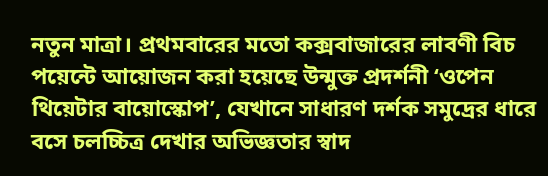নতুন মাত্রা। প্রথমবারের মতো কক্সবাজারের লাবণী বিচ পয়েন্টে আয়োজন করা হয়েছে উন্মুক্ত প্রদর্শনী ‘ওপেন থিয়েটার বায়োস্কোপ’, যেখানে সাধারণ দর্শক সমুদ্রের ধারে বসে চলচ্চিত্র দেখার অভিজ্ঞতার স্বাদ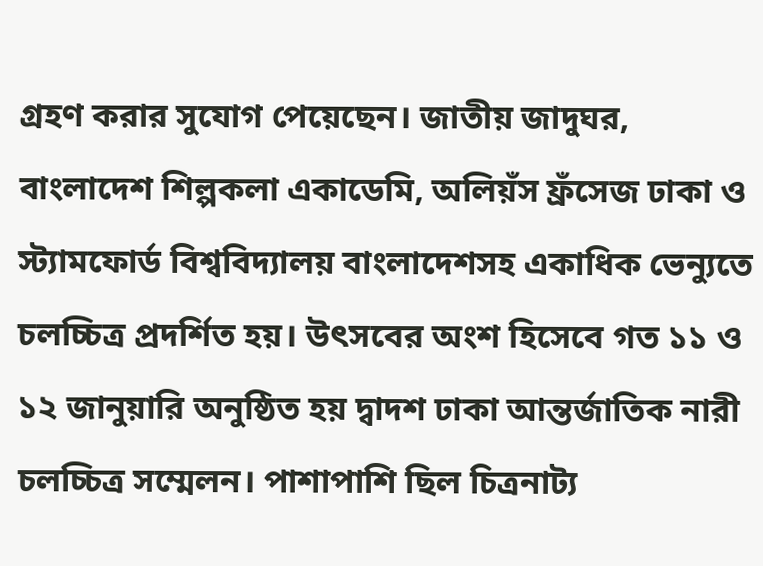গ্রহণ করার সুযোগ পেয়েছেন। জাতীয় জাদুঘর, বাংলাদেশ শিল্পকলা একাডেমি, অলিয়ঁস ফ্রঁসেজ ঢাকা ও স্ট্যামফোর্ড বিশ্ববিদ্যালয় বাংলাদেশসহ একাধিক ভেন্যুতে চলচ্চিত্র প্রদর্শিত হয়। উৎসবের অংশ হিসেবে গত ১১ ও ১২ জানুয়ারি অনুষ্ঠিত হয় দ্বাদশ ঢাকা আন্তর্জাতিক নারী চলচ্চিত্র সম্মেলন। পাশাপাশি ছিল চিত্রনাট্য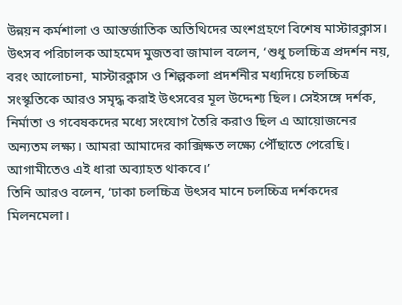উন্নয়ন কর্মশালা ও আন্তর্জাতিক অতিথিদের অংশগ্রহণে বিশেষ মাস্টারক্লাস।
উৎসব পরিচালক আহমেদ মুজতবা জামাল বলেন, ‘শুধু চলচ্চিত্র প্রদর্শন নয়, বরং আলোচনা, মাস্টারক্লাস ও শিল্পকলা প্রদর্শনীর মধ্যদিয়ে চলচ্চিত্র সংস্কৃতিকে আরও সমৃদ্ধ করাই উৎসবের মূল উদ্দেশ্য ছিল। সেইসঙ্গে দর্শক, নির্মাতা ও গবেষকদের মধ্যে সংযোগ তৈরি করাও ছিল এ আয়োজনের অন্যতম লক্ষ্য। আমরা আমাদের কাক্সিক্ষত লক্ষ্যে পৌঁছাতে পেরেছি। আগামীতেও এই ধারা অব্যাহত থাকবে।’
তিনি আরও বলেন, ‘ঢাকা চলচ্চিত্র উৎসব মানে চলচ্চিত্র দর্শকদের মিলনমেলা।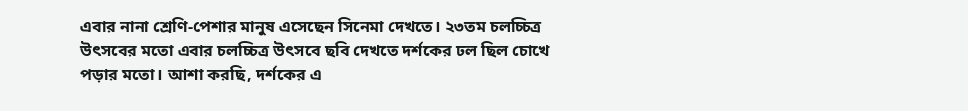এবার নানা শ্রেণি-পেশার মানুষ এসেছেন সিনেমা দেখতে। ২৩তম চলচ্চিত্র উৎসবের মতো এবার চলচ্চিত্র উৎসবে ছবি দেখতে দর্শকের ঢল ছিল চোখে পড়ার মতো। আশা করছি, দর্শকের এ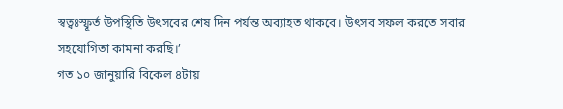স্বত্বঃস্ফূর্ত উপস্থিতি উৎসবের শেষ দিন পর্যন্ত অব্যাহত থাকবে। উৎসব সফল করতে সবার সহযোগিতা কামনা করছি।’
গত ১০ জানুয়ারি বিকেল ৪টায়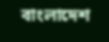বাংলাদেশ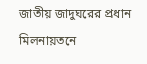জাতীয় জাদুঘরের প্রধান মিলনায়তনে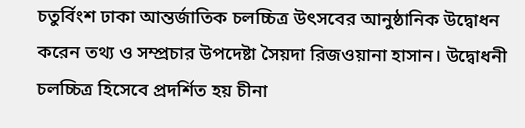চতুর্বিংশ ঢাকা আন্তর্জাতিক চলচ্চিত্র উৎসবের আনুষ্ঠানিক উদ্বোধন করেন তথ্য ও সম্প্রচার উপদেষ্টা সৈয়দা রিজওয়ানা হাসান। উদ্বোধনী চলচ্চিত্র হিসেবে প্রদর্শিত হয় চীনা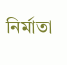নির্মাতা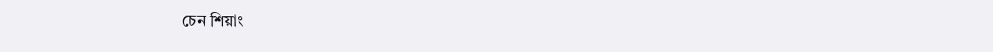চেন শিয়াং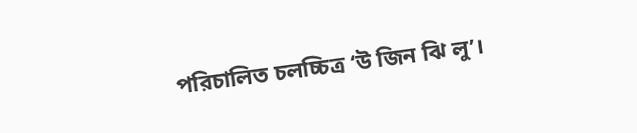পরিচালিত চলচ্চিত্র ‘উ জিন ঝি লু’।